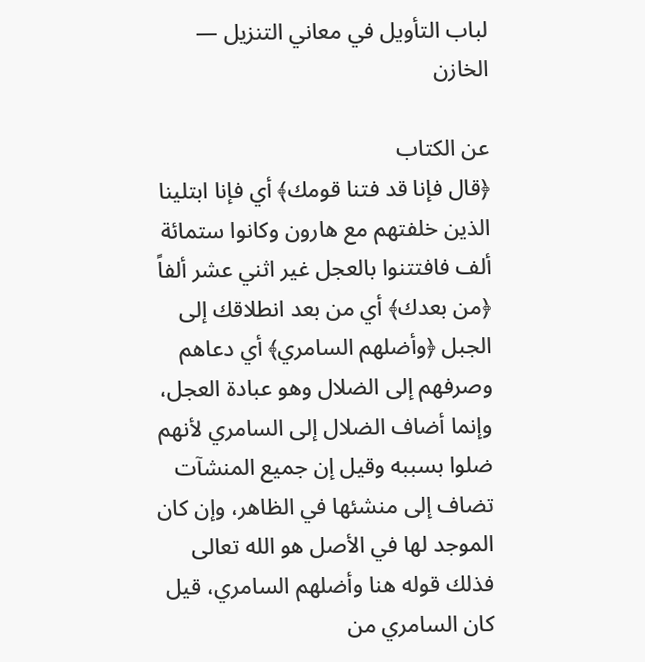لباب التأويل في معاني التنزيل — الخازن

عن الكتاب
﴿قال فإنا قد فتنا قومك﴾ أي فإنا ابتلينا الذين خلفتهم مع هارون وكانوا ستمائة ألف فافتتنوا بالعجل غير اثني عشر ألفاً ﴿من بعدك﴾ أي من بعد انطلاقك إلى الجبل ﴿وأضلهم السامري﴾ أي دعاهم وصرفهم إلى الضلال وهو عبادة العجل، وإنما أضاف الضلال إلى السامري لأنهم ضلوا بسببه وقيل إن جميع المنشآت تضاف إلى منشئها في الظاهر، وإن كان الموجد لها في الأصل هو الله تعالى فذلك قوله هنا وأضلهم السامري، قيل كان السامري من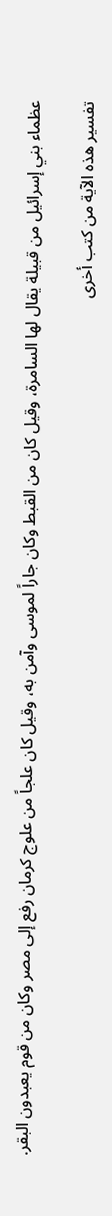عظماء بني إسرائيل من قبيلة يقال لها السامرة، وقيل كان من القبط وكان جاراً لموسى وآمن به، وقيل كان علجاً من علوج كرمان رفع إلى مصر وكان من قوم يعبدون البقر.

تفسير هذه الآية من كتب أخرى